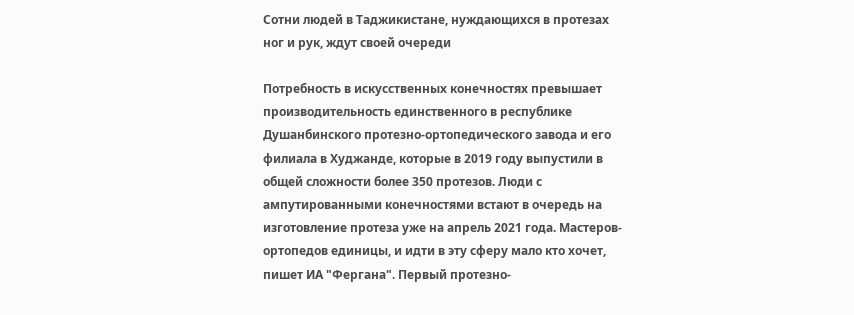Сотни людей в Таджикистане, нуждающихся в протезах ног и рук, ждут своей очереди

Потребность в искусственных конечностях превышает производительность единственного в республике Душанбинского протезно-ортопедического завода и его филиала в Худжанде, которые в 2019 году выпустили в общей сложности более 350 протезов. Люди с ампутированными конечностями встают в очередь на изготовление протеза уже на апрель 2021 года. Мастеров-ортопедов единицы, и идти в эту сферу мало кто хочет, пишет ИА "Фергана". Первый протезно-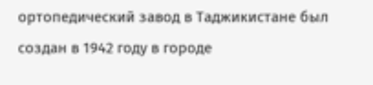ортопедический завод в Таджикистане был создан в 1942 году в городе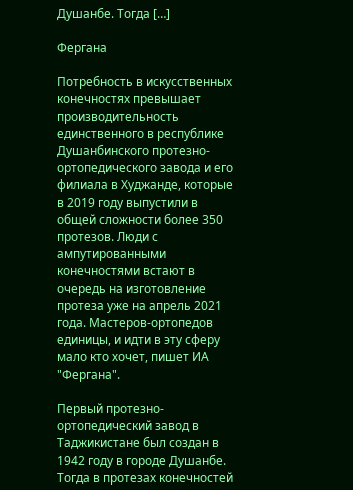Душанбе. Тогда […]

Фергана

Потребность в искусственных конечностях превышает производительность единственного в республике Душанбинского протезно-ортопедического завода и его филиала в Худжанде, которые в 2019 году выпустили в общей сложности более 350 протезов. Люди с ампутированными конечностями встают в очередь на изготовление протеза уже на апрель 2021 года. Мастеров-ортопедов единицы, и идти в эту сферу мало кто хочет, пишет ИА "Фергана".

Первый протезно-ортопедический завод в Таджикистане был создан в 1942 году в городе Душанбе. Тогда в протезах конечностей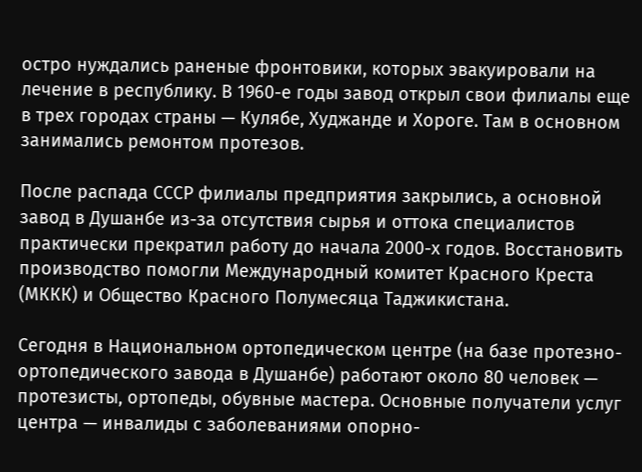остро нуждались раненые фронтовики, которых эвакуировали на лечение в республику. В 1960-е годы завод открыл свои филиалы еще в трех городах страны — Кулябе, Худжанде и Хороге. Там в основном занимались ремонтом протезов.

После распада СССР филиалы предприятия закрылись, а основной завод в Душанбе из-за отсутствия сырья и оттока специалистов практически прекратил работу до начала 2000-х годов. Восстановить производство помогли Международный комитет Красного Креста (МККК) и Общество Красного Полумесяца Таджикистана.

Сегодня в Национальном ортопедическом центре (на базе протезно-ортопедического завода в Душанбе) работают около 80 человек — протезисты, ортопеды, обувные мастера. Основные получатели услуг центра — инвалиды с заболеваниями опорно-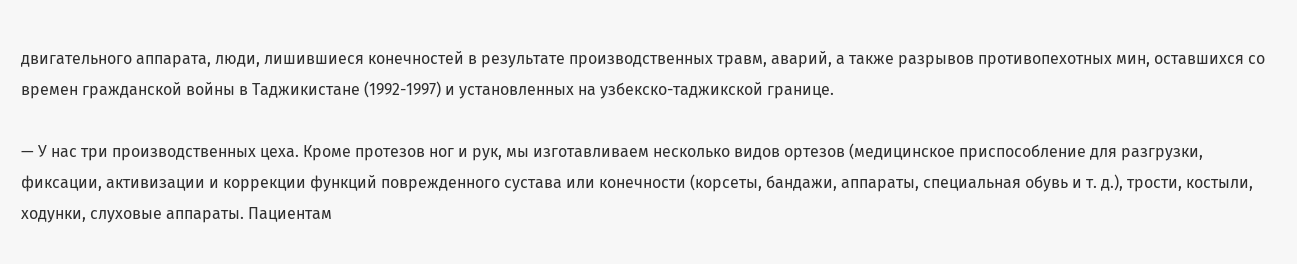двигательного аппарата, люди, лишившиеся конечностей в результате производственных травм, аварий, а также разрывов противопехотных мин, оставшихся со времен гражданской войны в Таджикистане (1992-1997) и установленных на узбекско-таджикской границе.

— У нас три производственных цеха. Кроме протезов ног и рук, мы изготавливаем несколько видов ортезов (медицинское приспособление для разгрузки, фиксации, активизации и коррекции функций поврежденного сустава или конечности (корсеты, бандажи, аппараты, специальная обувь и т. д.), трости, костыли, ходунки, слуховые аппараты. Пациентам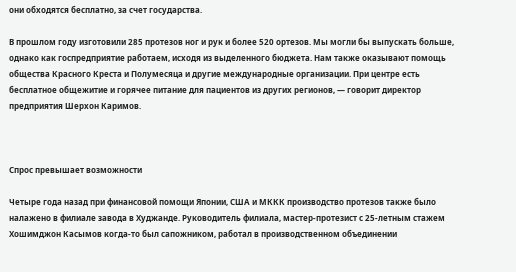они обходятся бесплатно, за счет государства.

В прошлом году изготовили 285 протезов ног и рук и более 520 ортезов. Мы могли бы выпускать больше, однако как госпредприятие работаем, исходя из выделенного бюджета. Нам также оказывают помощь общества Красного Креста и Полумесяца и другие международные организации. При центре есть бесплатное общежитие и горячее питание для пациентов из других регионов, — говорит директор предприятия Шерхон Каримов.



Спрос превышает возможности

Четыре года назад при финансовой помощи Японии, США и МККК производство протезов также было налажено в филиале завода в Худжанде. Руководитель филиала, мастер-протезист с 25-летным стажем Хошимджон Касымов когда-то был сапожником, работал в производственном объединении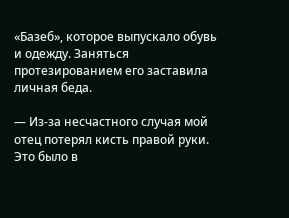«Базеб», которое выпускало обувь и одежду. Заняться протезированием его заставила личная беда.

— Из-за несчастного случая мой отец потерял кисть правой руки. Это было в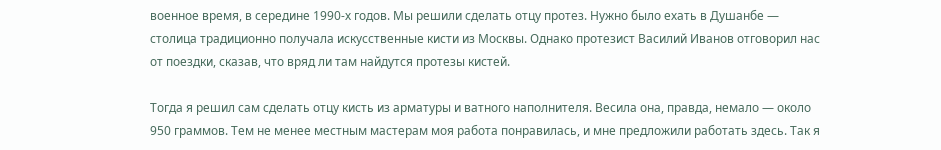военное время, в середине 1990-х годов. Мы решили сделать отцу протез. Нужно было ехать в Душанбе — столица традиционно получала искусственные кисти из Москвы. Однако протезист Василий Иванов отговорил нас от поездки, сказав, что вряд ли там найдутся протезы кистей.

Тогда я решил сам сделать отцу кисть из арматуры и ватного наполнителя. Весила она, правда, немало — около 950 граммов. Тем не менее местным мастерам моя работа понравилась, и мне предложили работать здесь. Так я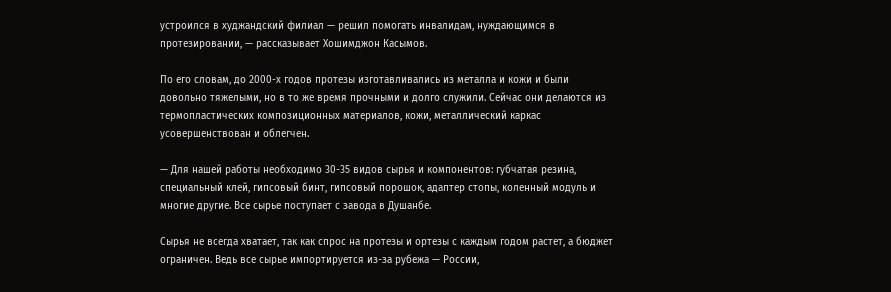устроился в худжандский филиал — решил помогать инвалидам, нуждающимся в протезировании, — рассказывает Хошимджон Касымов.

По его словам, до 2000-х годов протезы изготавливались из металла и кожи и были довольно тяжелыми, но в то же время прочными и долго служили. Сейчас они делаются из термопластических композиционных материалов, кожи, металлический каркас усовершенствован и облегчен.

— Для нашей работы необходимо 30-35 видов сырья и компонентов: губчатая резина, специальный клей, гипсовый бинт, гипсовый порошок, адаптер стопы, коленный модуль и многие другие. Все сырье поступает с завода в Душанбе.

Сырья не всегда хватает, так как спрос на протезы и ортезы с каждым годом растет, а бюджет ограничен. Ведь все сырье импортируется из-за рубежа — России,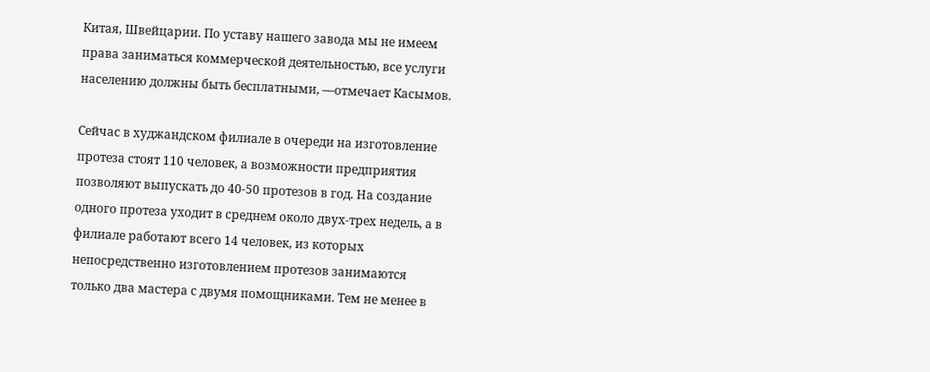Китая, Швейцарии. По уставу нашего завода мы не имеем права заниматься коммерческой деятельностью, все услуги населению должны быть бесплатными, —отмечает Касымов.

Сейчас в худжандском филиале в очереди на изготовление протеза стоят 110 человек, а возможности предприятия позволяют выпускать до 40-50 протезов в год. На создание одного протеза уходит в среднем около двух-трех недель, а в филиале работают всего 14 человек, из которых непосредственно изготовлением протезов занимаются только два мастера с двумя помощниками. Тем не менее в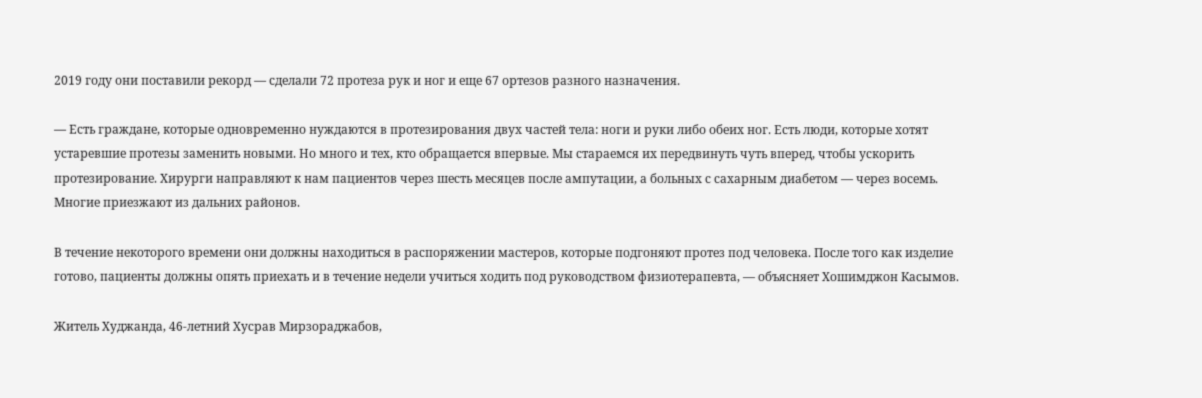2019 году они поставили рекорд — сделали 72 протеза рук и ног и еще 67 ортезов разного назначения.

— Есть граждане, которые одновременно нуждаются в протезирования двух частей тела: ноги и руки либо обеих ног. Есть люди, которые хотят устаревшие протезы заменить новыми. Но много и тех, кто обращается впервые. Мы стараемся их передвинуть чуть вперед, чтобы ускорить протезирование. Хирурги направляют к нам пациентов через шесть месяцев после ампутации, а больных с сахарным диабетом — через восемь. Многие приезжают из дальних районов.

В течение некоторого времени они должны находиться в распоряжении мастеров, которые подгоняют протез под человека. После того как изделие готово, пациенты должны опять приехать и в течение недели учиться ходить под руководством физиотерапевта, — объясняет Хошимджон Касымов.

Житель Худжанда, 46-летний Хусрав Мирзораджабов,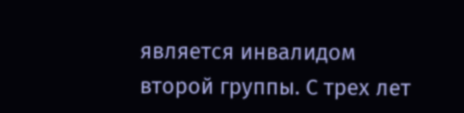является инвалидом второй группы. С трех лет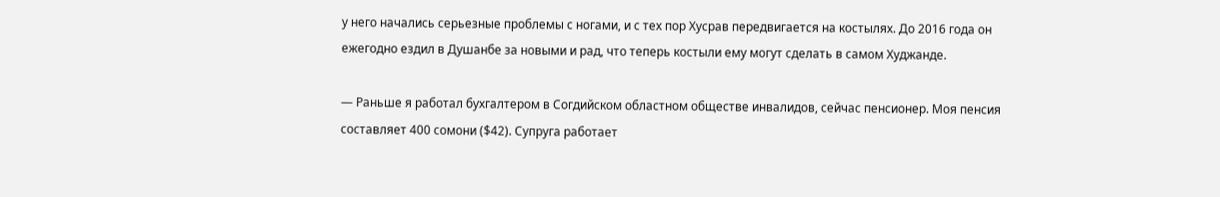у него начались серьезные проблемы с ногами, и с тех пор Хусрав передвигается на костылях. До 2016 года он ежегодно ездил в Душанбе за новыми и рад, что теперь костыли ему могут сделать в самом Худжанде.

— Раньше я работал бухгалтером в Согдийском областном обществе инвалидов, сейчас пенсионер. Моя пенсия составляет 400 сомони ($42). Супруга работает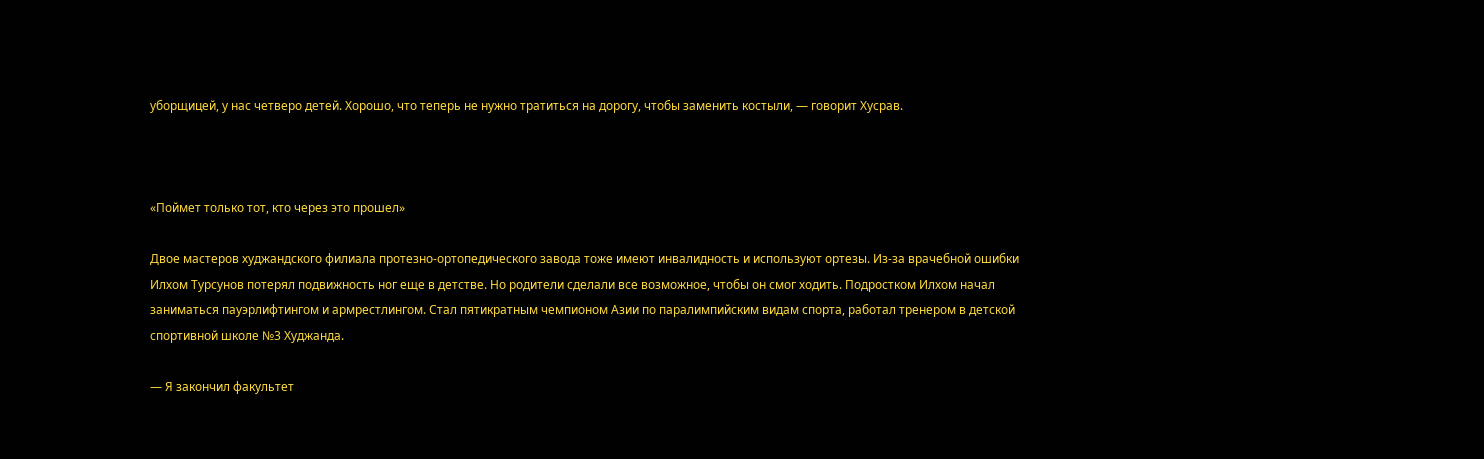уборщицей, у нас четверо детей. Хорошо, что теперь не нужно тратиться на дорогу, чтобы заменить костыли, — говорит Хусрав.



«Поймет только тот, кто через это прошел»

Двое мастеров худжандского филиала протезно-ортопедического завода тоже имеют инвалидность и используют ортезы. Из-за врачебной ошибки Илхом Турсунов потерял подвижность ног еще в детстве. Но родители сделали все возможное, чтобы он смог ходить. Подростком Илхом начал заниматься пауэрлифтингом и армрестлингом. Стал пятикратным чемпионом Азии по паралимпийским видам спорта, работал тренером в детской спортивной школе №3 Худжанда.

— Я закончил факультет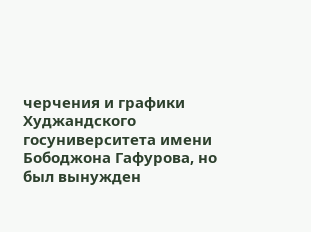черчения и графики Худжандского госуниверситета имени Бободжона Гафурова, но был вынужден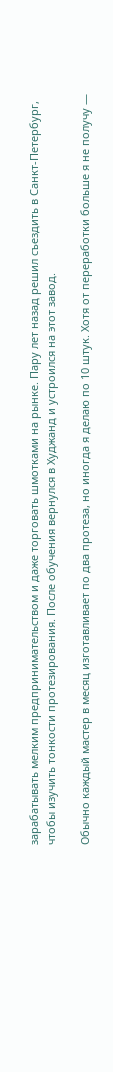зарабатывать мелким предпринимательством и даже торговать шмотками на рынке. Пару лет назад решил съездить в Санкт-Петербург, чтобы изучить тонкости протезирования. После обучения вернулся в Худжанд и устроился на этот завод.

Обычно каждый мастер в месяц изготавливает по два протеза, но иногда я делаю по 10 штук. Хотя от переработки больше я не получу —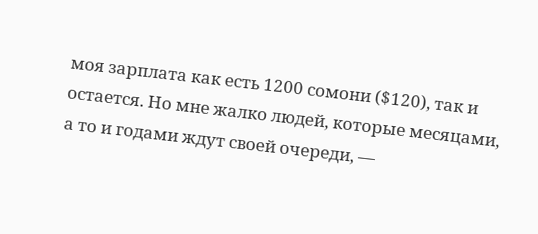моя зарплата как есть 1200 сомони ($120), так и остается. Но мне жалко людей, которые месяцами, а то и годами ждут своей очереди, —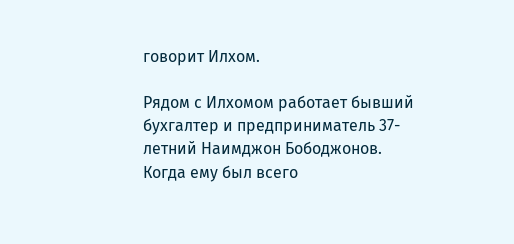говорит Илхом.

Рядом с Илхомом работает бывший бухгалтер и предприниматель 37-летний Наимджон Бободжонов. Когда ему был всего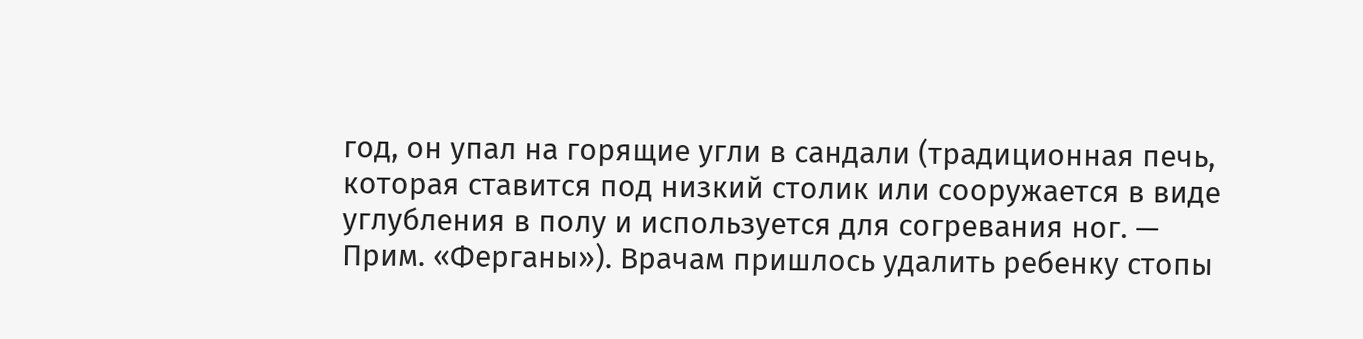год, он упал на горящие угли в сандали (традиционная печь, которая ставится под низкий столик или сооружается в виде углубления в полу и используется для согревания ног. — Прим. «Ферганы»). Врачам пришлось удалить ребенку стопы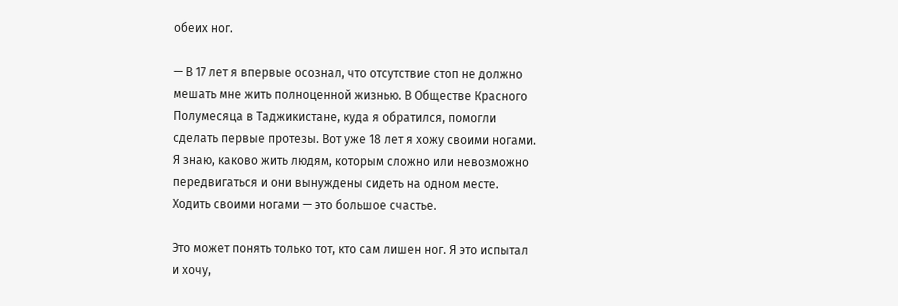обеих ног.

— В 17 лет я впервые осознал, что отсутствие стоп не должно мешать мне жить полноценной жизнью. В Обществе Красного Полумесяца в Таджикистане, куда я обратился, помогли сделать первые протезы. Вот уже 18 лет я хожу своими ногами. Я знаю, каково жить людям, которым сложно или невозможно передвигаться и они вынуждены сидеть на одном месте. Ходить своими ногами — это большое счастье.

Это может понять только тот, кто сам лишен ног. Я это испытал и хочу,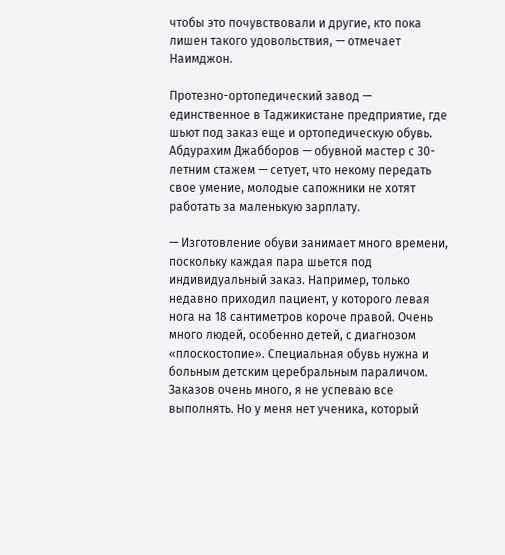чтобы это почувствовали и другие, кто пока лишен такого удовольствия, — отмечает Наимджон.

Протезно-ортопедический завод — единственное в Таджикистане предприятие, где шьют под заказ еще и ортопедическую обувь. Абдурахим Джабборов — обувной мастер с 30-летним стажем — сетует, что некому передать свое умение, молодые сапожники не хотят работать за маленькую зарплату.

— Изготовление обуви занимает много времени, поскольку каждая пара шьется под индивидуальный заказ. Например, только недавно приходил пациент, у которого левая нога на 18 сантиметров короче правой. Очень много людей, особенно детей, с диагнозом «плоскостопие». Специальная обувь нужна и больным детским церебральным параличом. Заказов очень много, я не успеваю все выполнять. Но у меня нет ученика, который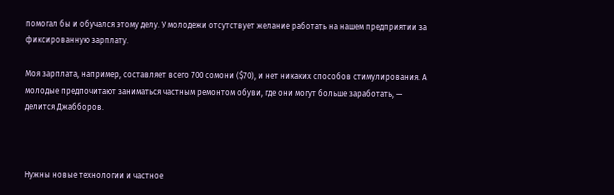помогал бы и обучался этому делу. У молодежи отсутствует желание работать на нашем предприятии за фиксированную зарплату.

Моя зарплата, например, составляет всего 700 сомони ($70), и нет никаких способов стимулирования. А молодые предпочитают заниматься частным ремонтом обуви, где они могут больше заработать, — делится Джабборов.



Нужны новые технологии и частное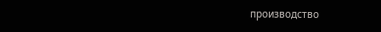производство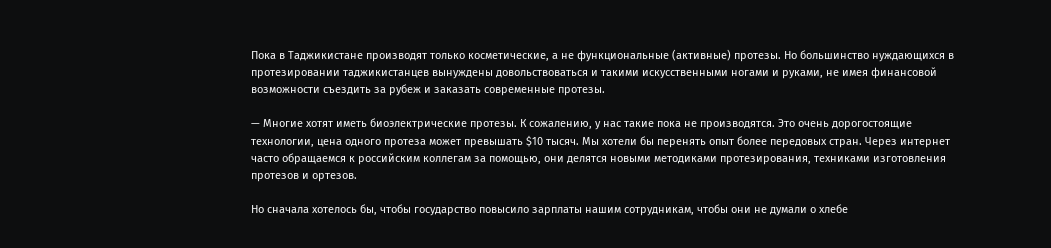Пока в Таджикистане производят только косметические, а не функциональные (активные) протезы. Но большинство нуждающихся в протезировании таджикистанцев вынуждены довольствоваться и такими искусственными ногами и руками, не имея финансовой возможности съездить за рубеж и заказать современные протезы.

— Многие хотят иметь биоэлектрические протезы. К сожалению, у нас такие пока не производятся. Это очень дорогостоящие технологии, цена одного протеза может превышать $10 тысяч. Мы хотели бы перенять опыт более передовых стран. Через интернет часто обращаемся к российским коллегам за помощью, они делятся новыми методиками протезирования, техниками изготовления протезов и ортезов.

Но сначала хотелось бы, чтобы государство повысило зарплаты нашим сотрудникам, чтобы они не думали о хлебе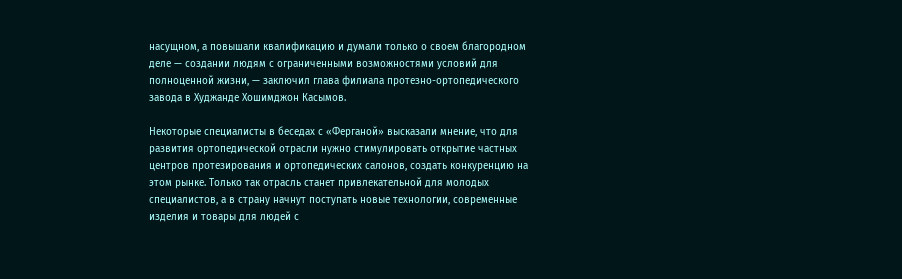насущном, а повышали квалификацию и думали только о своем благородном деле — создании людям с ограниченными возможностями условий для полноценной жизни, — заключил глава филиала протезно-ортопедического завода в Худжанде Хошимджон Касымов.

Некоторые специалисты в беседах с «Ферганой» высказали мнение, что для развития ортопедической отрасли нужно стимулировать открытие частных центров протезирования и ортопедических салонов, создать конкуренцию на этом рынке. Только так отрасль станет привлекательной для молодых специалистов, а в страну начнут поступать новые технологии, современные изделия и товары для людей с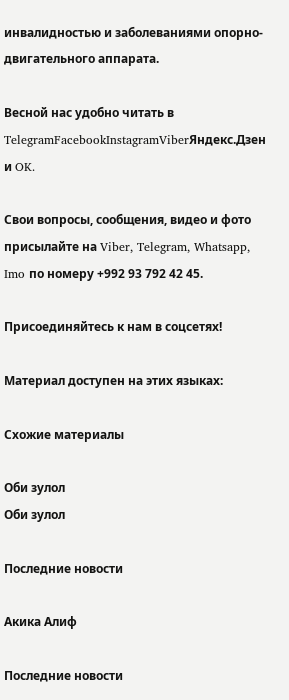инвалидностью и заболеваниями опорно-двигательного аппарата.

Весной нас удобно читать в  TelegramFacebookInstagramViberЯндекс.Дзен и OK.

Свои вопросы, сообщения, видео и фото присылайте на Viber, Telegram, Whatsapp, Imo по номеру +992 93 792 42 45.

Присоединяйтесь к нам в соцсетях!

Материал доступен на этих языках:

Схожие материалы

Оби зулол
Оби зулол

Последние новости

Акика Алиф

Последние новости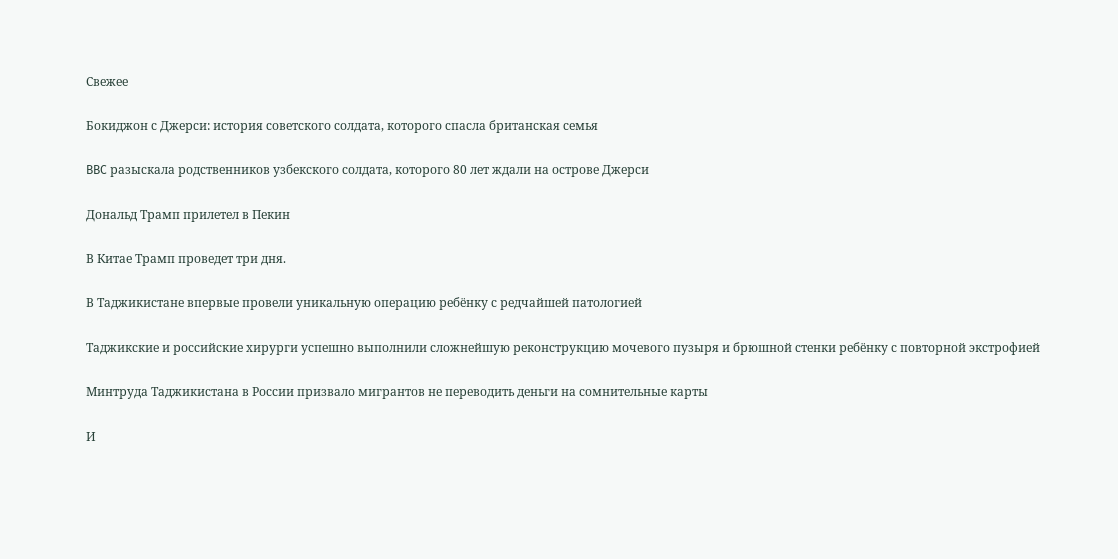Свежее

Бокиджон с Джерси: история советского солдата, которого спасла британская семья

BBC разыскала родственников узбекского солдата, которого 80 лет ждали на острове Джерси

Дональд Трамп прилетел в Пекин

В Китае Трамп проведет три дня.

В Таджикистане впервые провели уникальную операцию ребёнку с редчайшей патологией

Таджикские и российские хирурги успешно выполнили сложнейшую реконструкцию мочевого пузыря и брюшной стенки ребёнку с повторной экстрофией

Минтруда Таджикистана в России призвало мигрантов не переводить деньги на сомнительные карты

И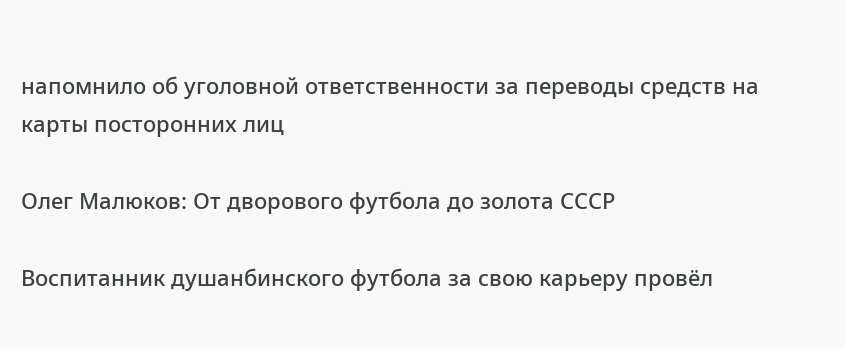напомнило об уголовной ответственности за переводы средств на карты посторонних лиц

Олег Малюков: От дворового футбола до золота СССР

Воспитанник душанбинского футбола за свою карьеру провёл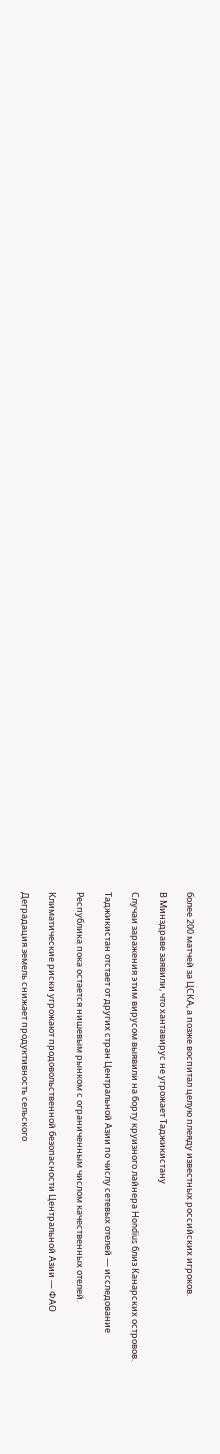более 200 матчей за ЦСКА, а позже воспитал целую плеяду известных российских игроков.

В Минздраве заявили, что хантавирус не угрожает Таджикистану

Случаи заражения этим вирусом выявили на борту круизного лайнера Hondius близ Канарских островов.

Таджикистан отстает от других стран Центральной Азии по числу сетевых отелей — исследование

Республика пока остается нишевым рынком с ограниченным числом качественных отелей.

Климатические риски угрожают продовольственной безопасности Центральной Азии — ФАО

Деградация земель снижает продуктивность сельского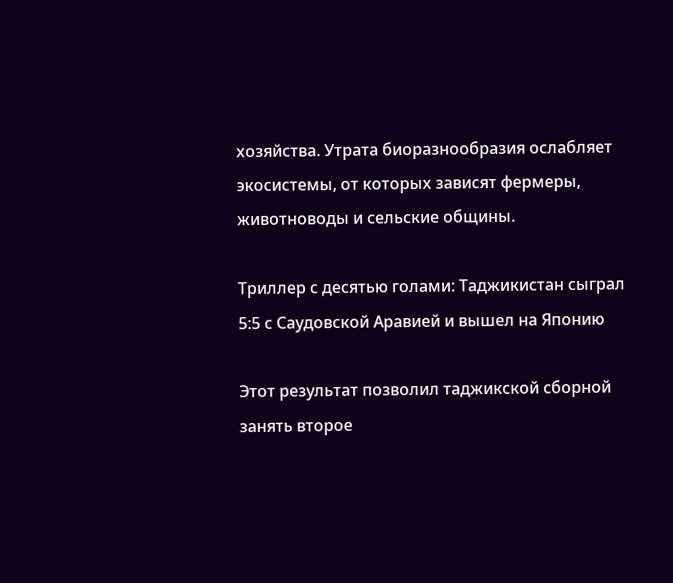хозяйства. Утрата биоразнообразия ослабляет экосистемы, от которых зависят фермеры, животноводы и сельские общины.

Триллер с десятью голами: Таджикистан сыграл 5:5 с Саудовской Аравией и вышел на Японию

Этот результат позволил таджикской сборной занять второе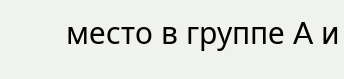место в группе A и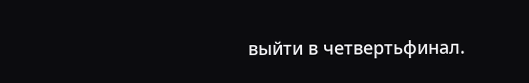выйти в четвертьфинал.